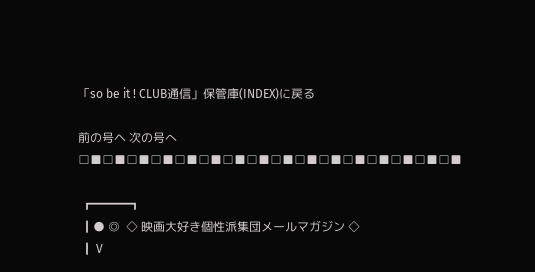「so be it ! CLUB通信」保管庫(INDEX)に戻る

前の号ヘ 次の号へ
□■□■□■□■□■□■□■□■□■□■□■□■□■□■□■□■

 ┏━━━┓
 ┃● ◎  ◇ 映画大好き個性派集団メールマガジン ◇
 ┃ V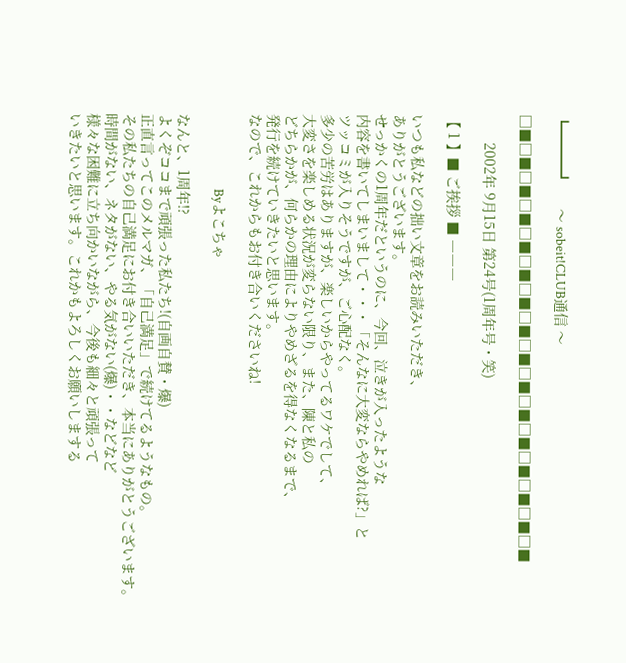┗━━━┛      〜 sobeit!CLUB通信 〜

□■□■□■□■□■□■□■□■□■□■□■□■□■□■□■□■

       2002年 9月15日 第24号(1周年号・笑)

【 1 】■ ご挨拶 ■ ―――

いつも私などの拙い文章をお読みいただき、
ありがとうございます。
せっかくの1周年だというのに、今回、泣きが入ったような
内容を書いてしまいまして・・・「そんなに大変ならやめれば?」と
ツッコミが入りそうですが、ご心配なく。
多少の苦労はありますが、楽しいからやってるワケでして、
大変さを楽しめる状況が変らない限り、また、陳と私の
どちらかが、何らかの理由によりやめざるを得なくなるまで、
発行を続けていきたいと思います。
なので、これからもお付き合いくださいね!

                         Byよこちゃ

なんと、1周年!?
よくぞココまで頑張った私たち!(自画自賛・爆)
正直言ってこのメルマガ、「自己満足」で続けてるようなもの。
その私たちの自己満足にお付き合いいただき、本当にありがとうございます。
時間がない、ネタがない、やる気がない(爆)・・などなど
様々な困難に立ち向かいながら、今後も細々と頑張って
いきたいと思います。これかもよろしくお願いしまする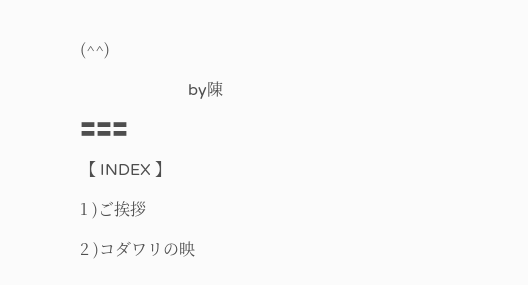(^^)

                           by陳

〓〓〓

【 INDEX 】

1 )ご挨拶

2 )コダワリの映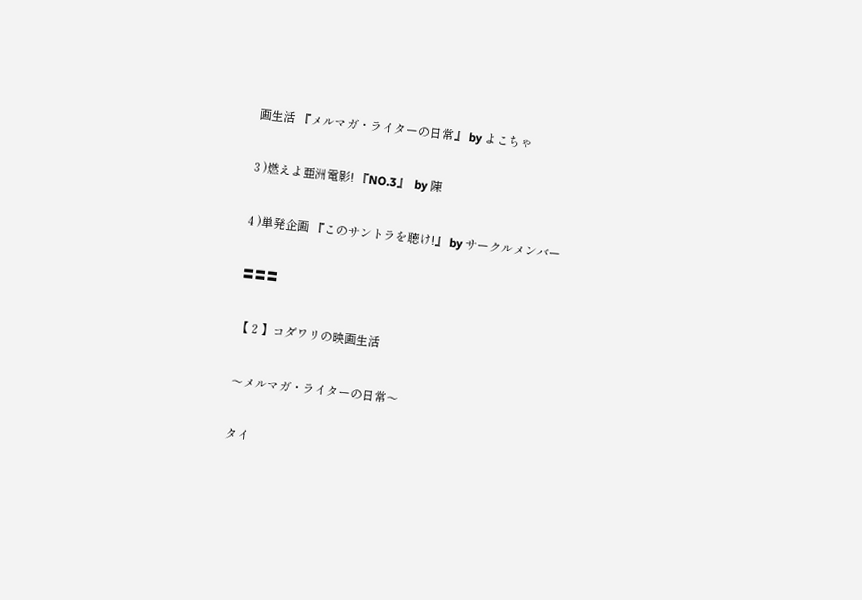画生活 『メルマガ・ライターの日常』 by よこちゃ

3 )燃えよ亜洲電影! 『NO.3』  by 陳

4 )単発企画 『このサントラを聴け!』 by サークルメンバー

〓〓〓

【 2 】コダワリの映画生活

〜メルマガ・ライターの日常〜

タイ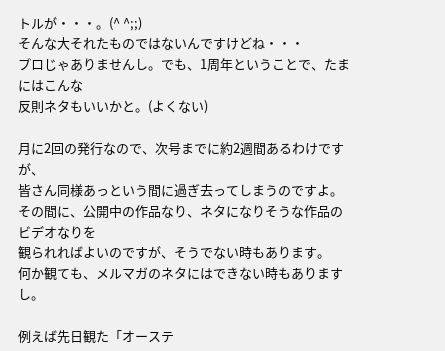トルが・・・。(^ ^;;)
そんな大それたものではないんですけどね・・・
プロじゃありませんし。でも、1周年ということで、たまにはこんな
反則ネタもいいかと。(よくない)

月に2回の発行なので、次号までに約2週間あるわけですが、
皆さん同様あっという間に過ぎ去ってしまうのですよ。
その間に、公開中の作品なり、ネタになりそうな作品のビデオなりを
観られればよいのですが、そうでない時もあります。
何か観ても、メルマガのネタにはできない時もありますし。

例えば先日観た「オーステ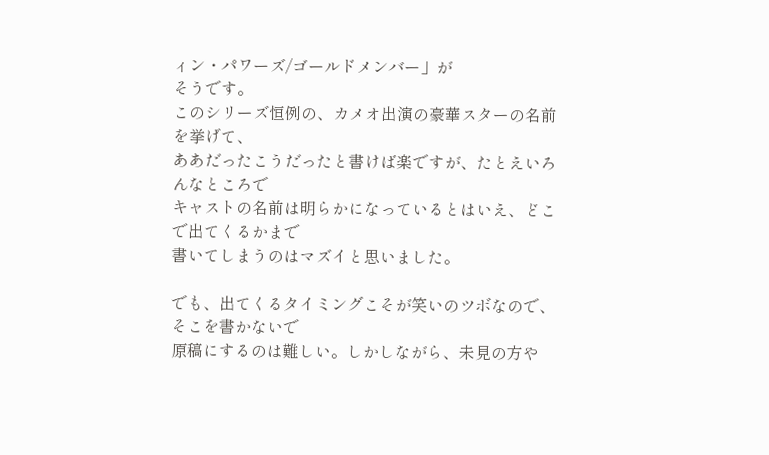ィン・パワーズ/ゴールドメンバー」が
そうです。
このシリーズ恒例の、カメオ出演の豪華スターの名前を挙げて、
ああだったこうだったと書けば楽ですが、たとえいろんなところで
キャストの名前は明らかになっているとはいえ、どこで出てくるかまで
書いてしまうのはマズイと思いました。

でも、出てくるタイミングこそが笑いのツボなので、そこを書かないで
原稿にするのは難しい。しかしながら、未見の方や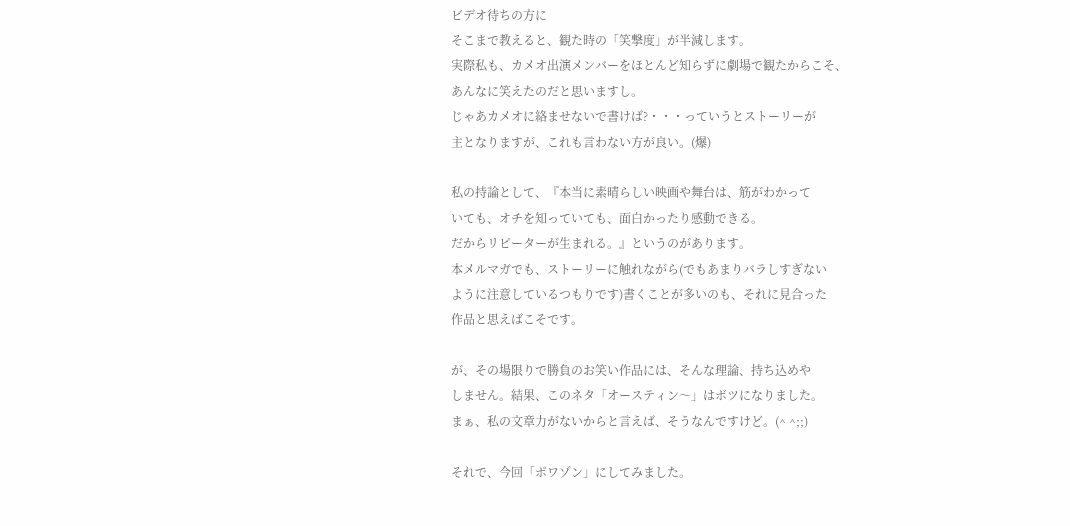ビデオ待ちの方に
そこまで教えると、観た時の「笑撃度」が半減します。
実際私も、カメオ出演メンバーをほとんど知らずに劇場で観たからこそ、
あんなに笑えたのだと思いますし。
じゃあカメオに絡ませないで書けば?・・・っていうとストーリーが
主となりますが、これも言わない方が良い。(爆)

私の持論として、『本当に素晴らしい映画や舞台は、筋がわかって
いても、オチを知っていても、面白かったり感動できる。
だからリピーターが生まれる。』というのがあります。
本メルマガでも、ストーリーに触れながら(でもあまりバラしすぎない
ように注意しているつもりです)書くことが多いのも、それに見合った
作品と思えばこそです。

が、その場限りで勝負のお笑い作品には、そんな理論、持ち込めや
しません。結果、このネタ「オースティン〜」はボツになりました。
まぁ、私の文章力がないからと言えば、そうなんですけど。(^ ^;;)

それで、今回「ポワゾン」にしてみました。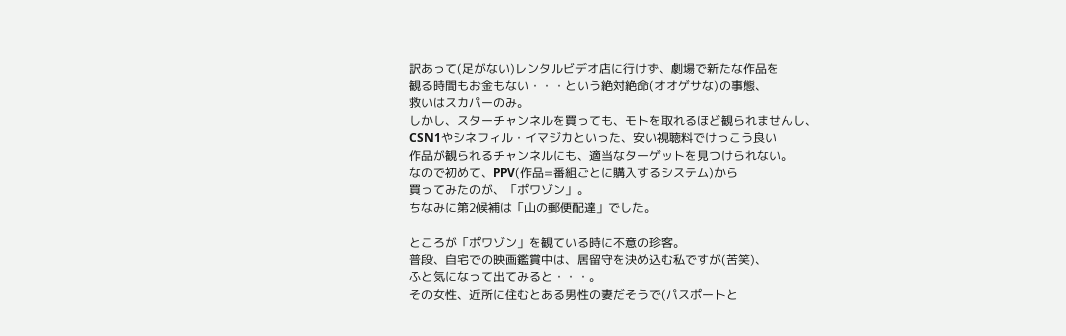訳あって(足がない)レンタルビデオ店に行けず、劇場で新たな作品を
観る時間もお金もない・・・という絶対絶命(オオゲサな)の事態、
救いはスカパーのみ。
しかし、スターチャンネルを買っても、モトを取れるほど観られませんし、
CSN1やシネフィル・イマジカといった、安い視聴料でけっこう良い
作品が観られるチャンネルにも、適当なターゲットを見つけられない。
なので初めて、PPV(作品=番組ごとに購入するシステム)から
買ってみたのが、「ポワゾン」。
ちなみに第2候補は「山の郵便配達」でした。

ところが「ポワゾン」を観ている時に不意の珍客。
普段、自宅での映画鑑賞中は、居留守を決め込む私ですが(苦笑)、
ふと気になって出てみると・・・。
その女性、近所に住むとある男性の妻だそうで(パスポートと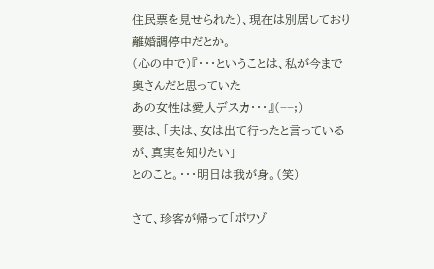住民票を見せられた)、現在は別居しており離婚調停中だとか。
(心の中で)『・・・ということは、私が今まで奥さんだと思っていた
あの女性は愛人デスカ・・・』(−−;)
要は、「夫は、女は出て行ったと言っているが、真実を知りたい」
とのこと。・・・明日は我が身。(笑)

さて、珍客が帰って「ポワゾ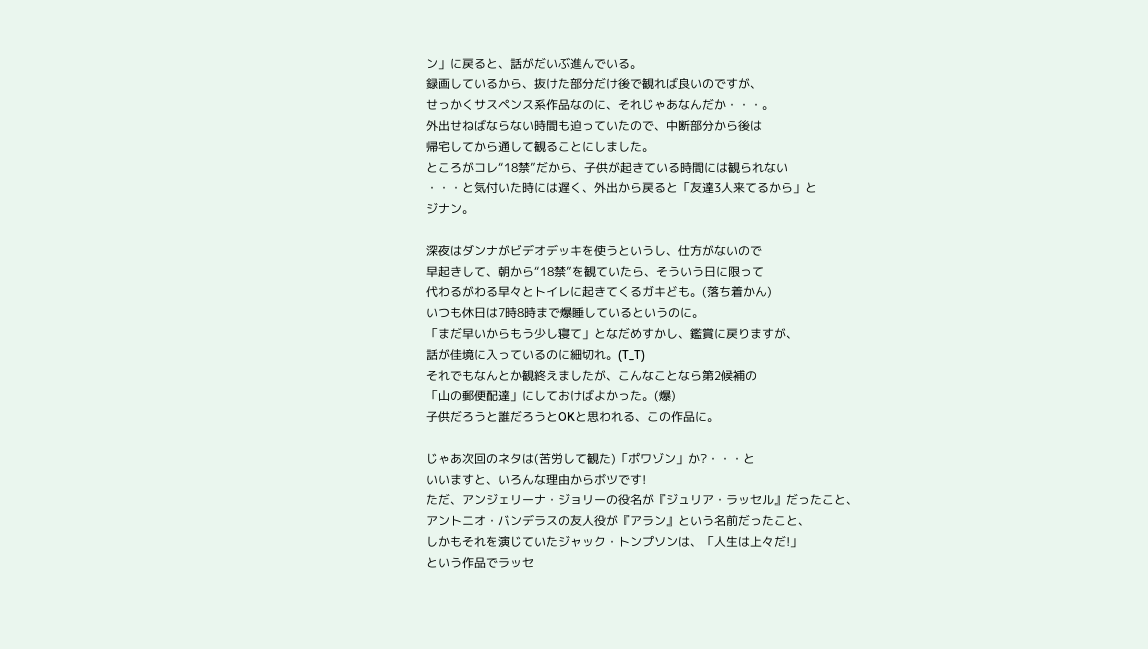ン」に戻ると、話がだいぶ進んでいる。
録画しているから、抜けた部分だけ後で観れば良いのですが、
せっかくサスペンス系作品なのに、それじゃあなんだか・・・。
外出せねばならない時間も迫っていたので、中断部分から後は
帰宅してから通して観ることにしました。
ところがコレ“18禁”だから、子供が起きている時間には観られない
・・・と気付いた時には遅く、外出から戻ると「友達3人来てるから」と
ジナン。

深夜はダンナがビデオデッキを使うというし、仕方がないので
早起きして、朝から“18禁”を観ていたら、そういう日に限って
代わるがわる早々とトイレに起きてくるガキども。(落ち着かん)
いつも休日は7時8時まで爆睡しているというのに。
「まだ早いからもう少し寝て」となだめすかし、鑑賞に戻りますが、
話が佳境に入っているのに細切れ。(T_T)
それでもなんとか観終えましたが、こんなことなら第2候補の
「山の郵便配達」にしておけばよかった。(爆)
子供だろうと誰だろうとOKと思われる、この作品に。

じゃあ次回のネタは(苦労して観た)「ポワゾン」か?・・・と
いいますと、いろんな理由からボツです!
ただ、アンジェリーナ・ジョリーの役名が『ジュリア・ラッセル』だったこと、
アントニオ・バンデラスの友人役が『アラン』という名前だったこと、
しかもそれを演じていたジャック・トンプソンは、「人生は上々だ!」
という作品でラッセ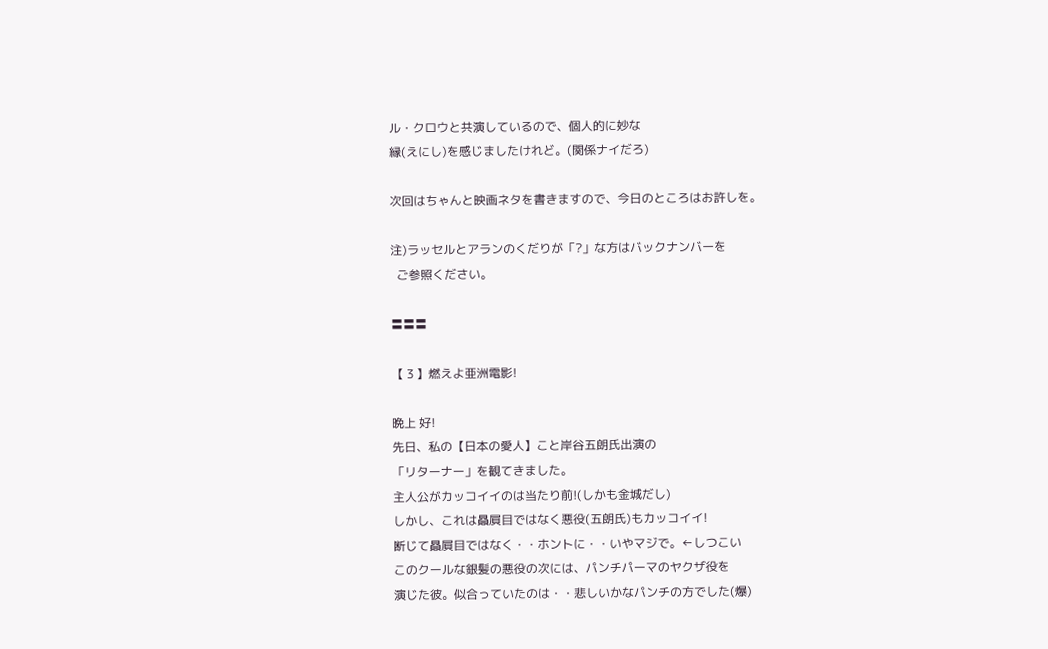ル・クロウと共演しているので、個人的に妙な
縁(えにし)を感じましたけれど。(関係ナイだろ)

次回はちゃんと映画ネタを書きますので、今日のところはお許しを。

注)ラッセルとアランのくだりが「?」な方はバックナンバーを
  ご参照ください。

〓〓〓

【 3 】燃えよ亜洲電影!

晩上 好!
先日、私の【日本の愛人】こと岸谷五朗氏出演の
「リターナー」を観てきました。
主人公がカッコイイのは当たり前!(しかも金城だし)
しかし、これは贔屓目ではなく悪役(五朗氏)もカッコイイ!
断じて贔屓目ではなく・・ホントに・・いやマジで。←しつこい
このクールな銀髪の悪役の次には、パンチパーマのヤクザ役を
演じた彼。似合っていたのは・・悲しいかなパンチの方でした(爆)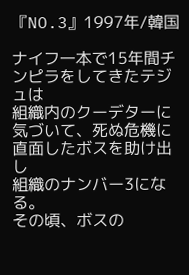『NO.3』1997年/韓国

ナイフ一本で15年間チンピラをしてきたテジュは
組織内のクーデターに気づいて、死ぬ危機に直面したボスを助け出し
組織のナンバー3になる。
その頃、ボスの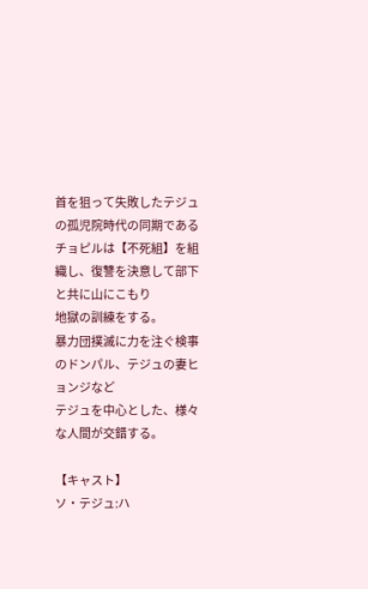首を狙って失敗したテジュの孤児院時代の同期である
チョピルは【不死組】を組織し、復讐を決意して部下と共に山にこもり
地獄の訓練をする。
暴力団撲滅に力を注ぐ検事のドンパル、テジュの妻ヒョンジなど
テジュを中心とした、様々な人間が交錯する。

【キャスト】
ソ・テジュ:ハ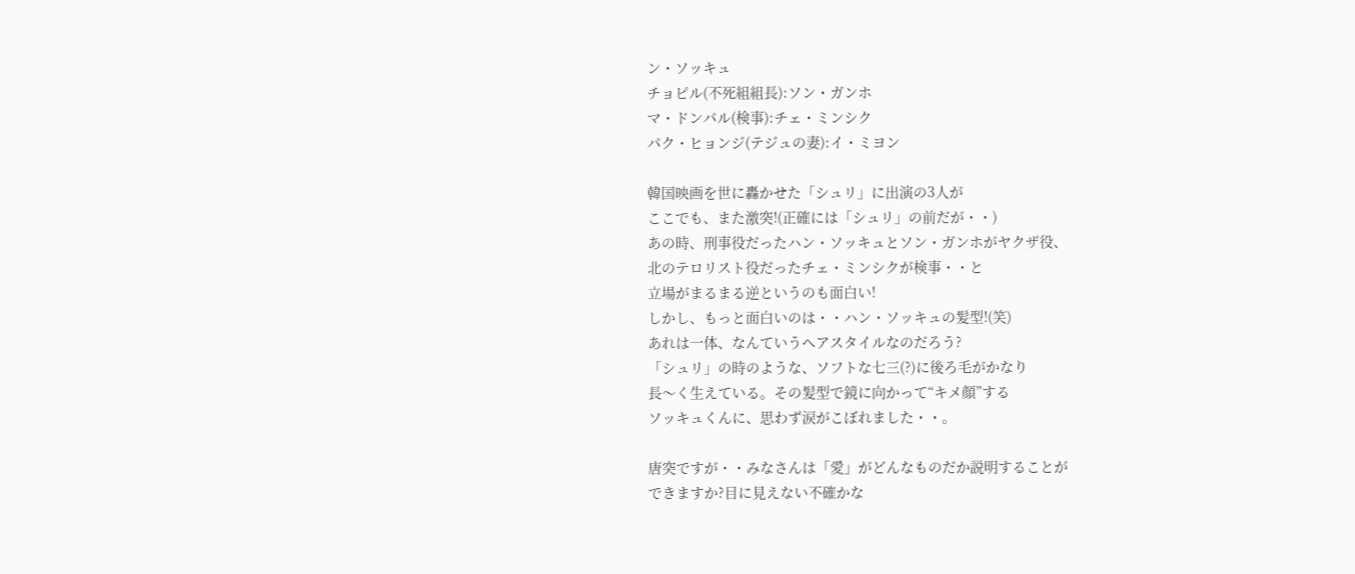ン・ソッキュ
チョピル(不死組組長):ソン・ガンホ
マ・ドンパル(検事):チェ・ミンシク
パク・ヒョンジ(テジュの妻):イ・ミヨン

韓国映画を世に轟かせた「シュリ」に出演の3人が
ここでも、また激突!(正確には「シュリ」の前だが・・)
あの時、刑事役だったハン・ソッキュとソン・ガンホがヤクザ役、
北のテロリスト役だったチェ・ミンシクが検事・・と
立場がまるまる逆というのも面白い!
しかし、もっと面白いのは・・ハン・ソッキュの髪型!(笑)
あれは一体、なんていうヘアスタイルなのだろう?
「シュリ」の時のような、ソフトな七三(?)に後ろ毛がかなり
長〜く生えている。その髪型で鏡に向かって“キメ顔”する
ソッキュくんに、思わず涙がこぼれました・・。

唐突ですが・・みなさんは「愛」がどんなものだか説明することが
できますか?目に見えない不確かな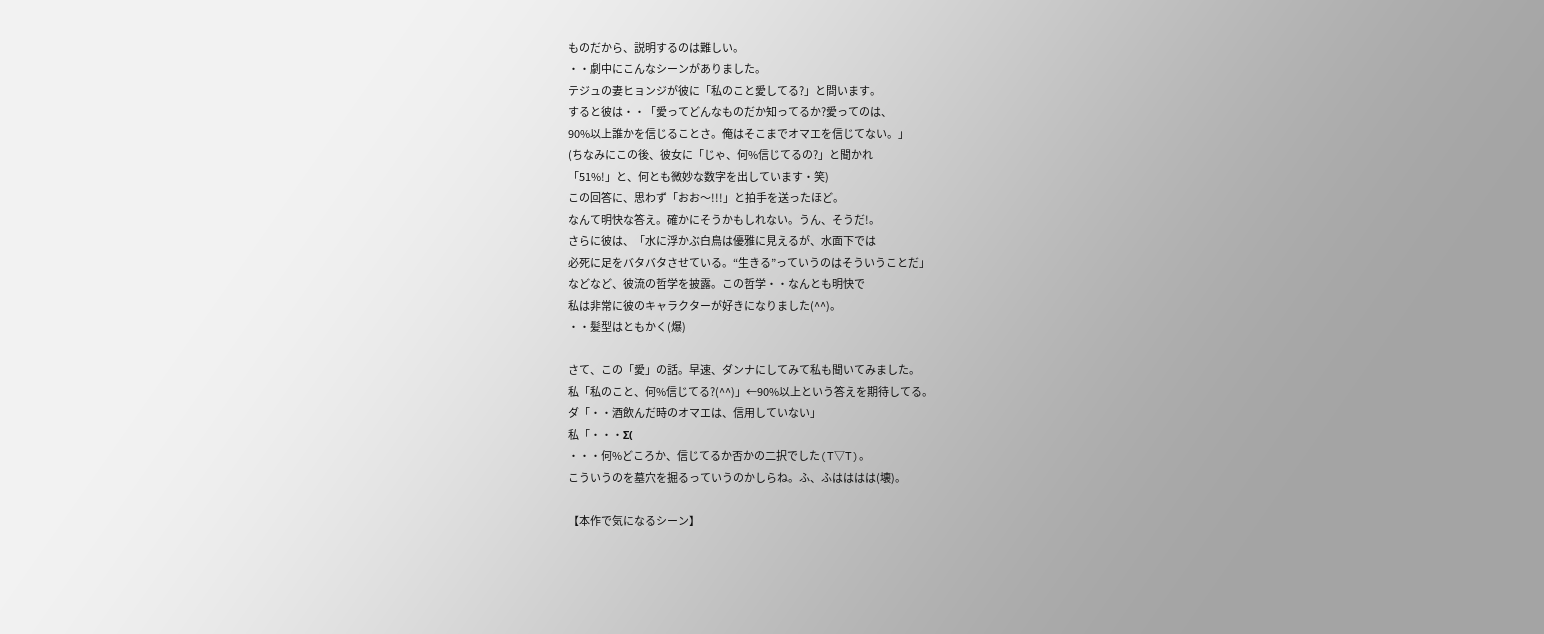ものだから、説明するのは難しい。
・・劇中にこんなシーンがありました。
テジュの妻ヒョンジが彼に「私のこと愛してる?」と問います。
すると彼は・・「愛ってどんなものだか知ってるか?愛ってのは、
90%以上誰かを信じることさ。俺はそこまでオマエを信じてない。」
(ちなみにこの後、彼女に「じゃ、何%信じてるの?」と聞かれ
「51%!」と、何とも微妙な数字を出しています・笑)
この回答に、思わず「おお〜!!!」と拍手を送ったほど。
なんて明快な答え。確かにそうかもしれない。うん、そうだ!。
さらに彼は、「水に浮かぶ白鳥は優雅に見えるが、水面下では
必死に足をバタバタさせている。“生きる”っていうのはそういうことだ」
などなど、彼流の哲学を披露。この哲学・・なんとも明快で
私は非常に彼のキャラクターが好きになりました(^^)。
・・髪型はともかく(爆)

さて、この「愛」の話。早速、ダンナにしてみて私も聞いてみました。
私「私のこと、何%信じてる?(^^)」←90%以上という答えを期待してる。
ダ「・・酒飲んだ時のオマエは、信用していない」
私「・・・Σ(
・・・何%どころか、信じてるか否かの二択でした(T▽T)。
こういうのを墓穴を掘るっていうのかしらね。ふ、ふはははは(壊)。

【本作で気になるシーン】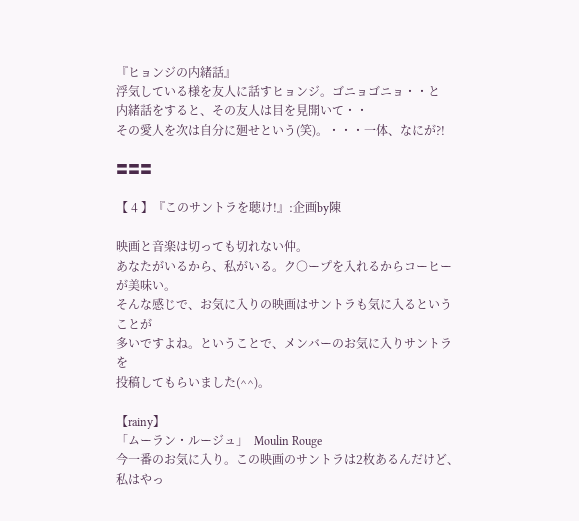『ヒョンジの内緒話』
浮気している様を友人に話すヒョンジ。ゴニョゴニョ・・と
内緒話をすると、その友人は目を見開いて・・
その愛人を次は自分に廻せという(笑)。・・・一体、なにが?!

〓〓〓

【 4 】『このサントラを聴け!』:企画by陳

映画と音楽は切っても切れない仲。
あなたがいるから、私がいる。ク○ープを入れるからコーヒーが美味い。
そんな感じで、お気に入りの映画はサントラも気に入るということが
多いですよね。ということで、メンバーのお気に入りサントラを
投稿してもらいました(^^)。

【rainy】
「ムーラン・ルージュ」  Moulin Rouge
今一番のお気に入り。この映画のサントラは2枚あるんだけど、
私はやっ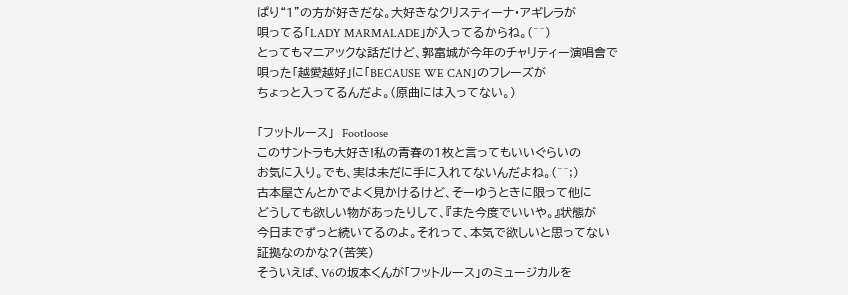ぱり“1”の方が好きだな。大好きなクリスティーナ・アギレラが
唄ってる「LADY MARMALADE」が入ってるからね。(^^)
とってもマニアックな話だけど、郭富城が今年のチャリティー演唱會で
唄った「越愛越好」に「BECAUSE WE CAN」のフレーズが
ちょっと入ってるんだよ。(原曲には入ってない。)

「フットルース」  Footloose
このサントラも大好き!私の青春の1枚と言ってもいいぐらいの
お気に入り。でも、実は未だに手に入れてないんだよね。(^^;)
古本屋さんとかでよく見かけるけど、そーゆうときに限って他に
どうしても欲しい物があったりして、『また今度でいいや。』状態が
今日までずっと続いてるのよ。それって、本気で欲しいと思ってない
証拠なのかな?(苦笑)
そういえば、V6の坂本くんが「フットルース」のミュージカルを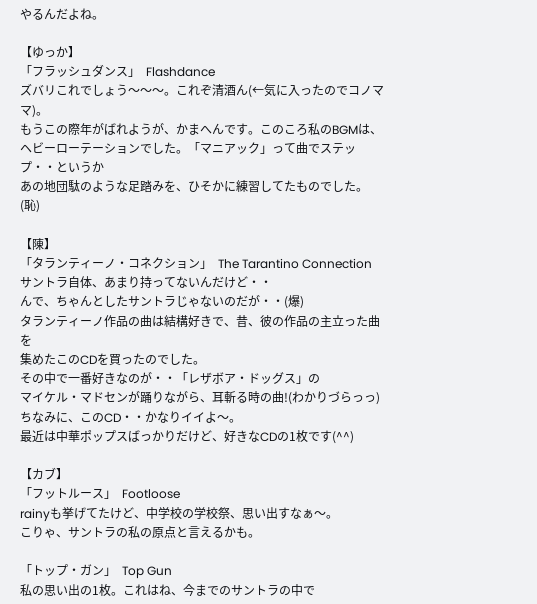やるんだよね。

【ゆっか】
「フラッシュダンス」  Flashdance
ズバリこれでしょう〜〜〜。これぞ清酒ん(←気に入ったのでコノママ)。
もうこの際年がばれようが、かまへんです。このころ私のBGMは、
ヘビーローテーションでした。「マニアック」って曲でステップ・・というか
あの地団駄のような足踏みを、ひそかに練習してたものでした。(恥)

【陳】
「タランティーノ・コネクション」  The Tarantino Connection
サントラ自体、あまり持ってないんだけど・・
んで、ちゃんとしたサントラじゃないのだが・・(爆)
タランティーノ作品の曲は結構好きで、昔、彼の作品の主立った曲を
集めたこのCDを買ったのでした。
その中で一番好きなのが・・「レザボア・ドッグス」の
マイケル・マドセンが踊りながら、耳斬る時の曲!(わかりづらっっ)
ちなみに、このCD・・かなりイイよ〜。
最近は中華ポップスばっかりだけど、好きなCDの1枚です(^^)

【カブ】
「フットルース」  Footloose
rainyも挙げてたけど、中学校の学校祭、思い出すなぁ〜。
こりゃ、サントラの私の原点と言えるかも。

「トップ・ガン」  Top Gun
私の思い出の1枚。これはね、今までのサントラの中で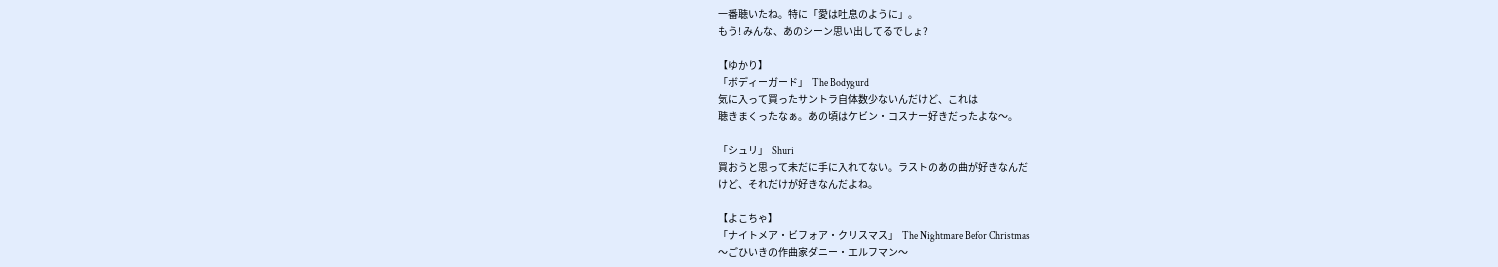一番聴いたね。特に「愛は吐息のように」。
もう! みんな、あのシーン思い出してるでしょ?

【ゆかり】
「ボディーガード」  The Bodygurd
気に入って買ったサントラ自体数少ないんだけど、これは
聴きまくったなぁ。あの頃はケビン・コスナー好きだったよな〜。

「シュリ」  Shuri
買おうと思って未だに手に入れてない。ラストのあの曲が好きなんだ
けど、それだけが好きなんだよね。

【よこちゃ】
「ナイトメア・ビフォア・クリスマス」  The Nightmare Befor Christmas
〜ごひいきの作曲家ダニー・エルフマン〜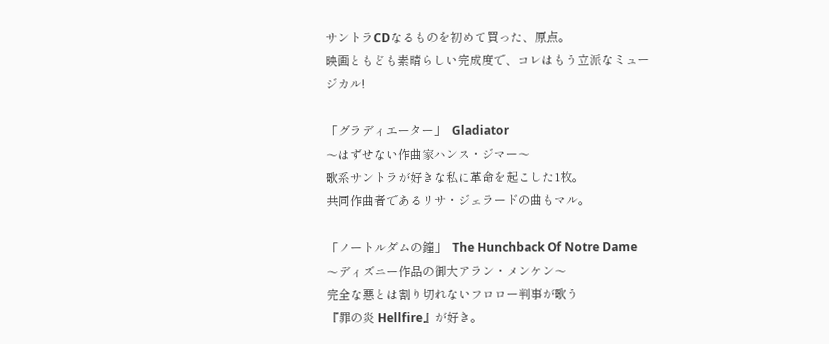サントラCDなるものを初めて買った、原点。
映画ともども素晴らしい完成度で、コレはもう立派なミュージカル!

「グラディエーター」  Gladiator
〜はずせない作曲家ハンス・ジマー〜
歌系サントラが好きな私に革命を起こした1枚。
共同作曲者であるリサ・ジェラードの曲もマル。

「ノートルダムの鐘」  The Hunchback Of Notre Dame
〜ディズニー作品の御大アラン・メンケン〜
完全な悪とは割り切れないフロロー判事が歌う
『罪の炎 Hellfire』が好き。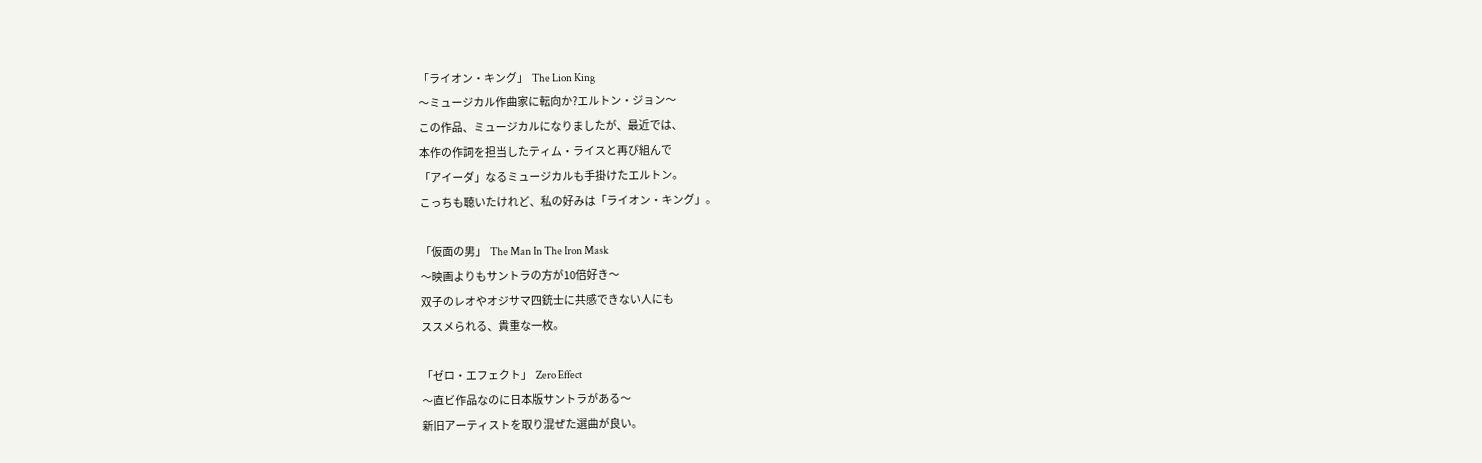「ライオン・キング」  The Lion King
〜ミュージカル作曲家に転向か?エルトン・ジョン〜
この作品、ミュージカルになりましたが、最近では、
本作の作詞を担当したティム・ライスと再び組んで
「アイーダ」なるミュージカルも手掛けたエルトン。
こっちも聴いたけれど、私の好みは「ライオン・キング」。

「仮面の男」  The Man In The Iron Mask
〜映画よりもサントラの方が10倍好き〜
双子のレオやオジサマ四銃士に共感できない人にも
ススメられる、貴重な一枚。

「ゼロ・エフェクト」  Zero Effect
〜直ビ作品なのに日本版サントラがある〜
新旧アーティストを取り混ぜた選曲が良い。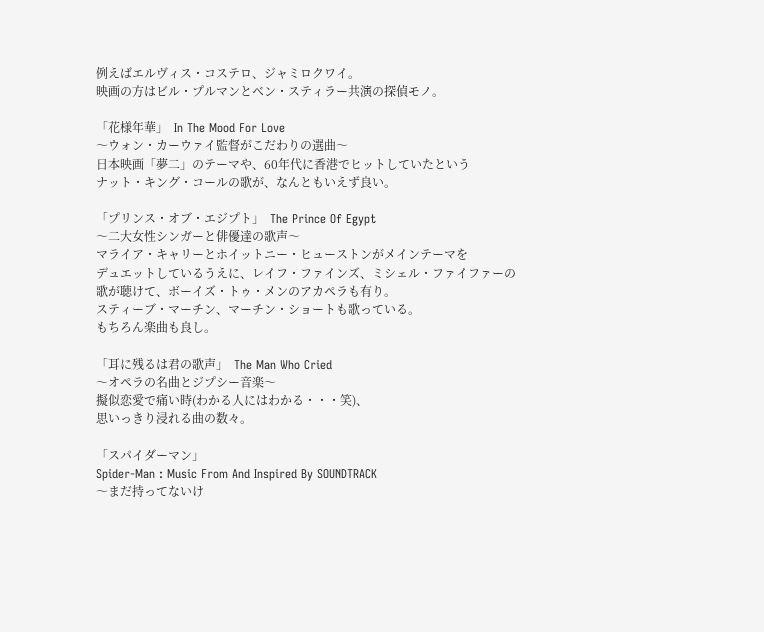例えばエルヴィス・コステロ、ジャミロクワイ。
映画の方はビル・プルマンとベン・スティラー共演の探偵モノ。

「花様年華」  In The Mood For Love
〜ウォン・カーウァイ監督がこだわりの選曲〜
日本映画「夢二」のテーマや、60年代に香港でヒットしていたという
ナット・キング・コールの歌が、なんともいえず良い。

「プリンス・オブ・エジプト」  The Prince Of Egypt
〜二大女性シンガーと俳優達の歌声〜
マライア・キャリーとホイットニー・ヒューストンがメインテーマを
デュエットしているうえに、レイフ・ファインズ、ミシェル・ファイファーの
歌が聴けて、ボーイズ・トゥ・メンのアカペラも有り。
スティーブ・マーチン、マーチン・ショートも歌っている。
もちろん楽曲も良し。

「耳に残るは君の歌声」  The Man Who Cried
〜オペラの名曲とジプシー音楽〜
擬似恋愛で痛い時(わかる人にはわかる・・・笑)、
思いっきり浸れる曲の数々。

「スパイダーマン」
Spider-Man : Music From And Inspired By SOUNDTRACK
〜まだ持ってないけ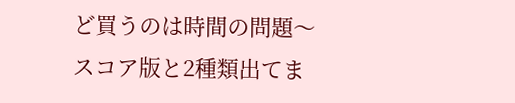ど買うのは時間の問題〜
スコア版と2種類出てま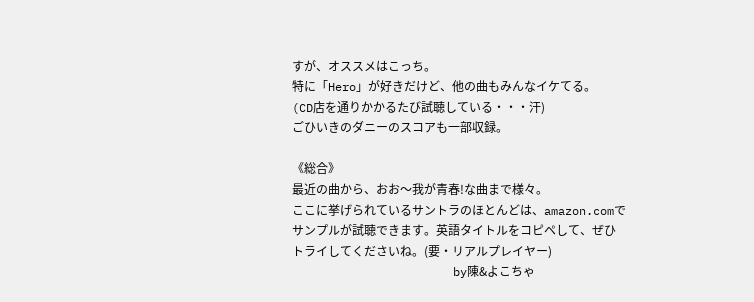すが、オススメはこっち。
特に「Hero」が好きだけど、他の曲もみんなイケてる。
(CD店を通りかかるたび試聴している・・・汗)
ごひいきのダニーのスコアも一部収録。

《総合》
最近の曲から、おお〜我が青春!な曲まで様々。
ここに挙げられているサントラのほとんどは、amazon.comで
サンプルが試聴できます。英語タイトルをコピペして、ぜひ
トライしてくださいね。(要・リアルプレイヤー)
                       by陳&よこちゃ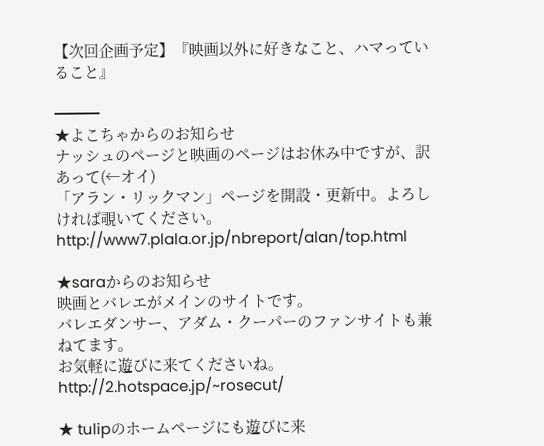【次回企画予定】『映画以外に好きなこと、ハマっていること』

━━━
★よこちゃからのお知らせ
ナッシュのページと映画のページはお休み中ですが、訳あって(←オイ)
「アラン・リックマン」ページを開設・更新中。よろしければ覗いてください。
http://www7.plala.or.jp/nbreport/alan/top.html

★saraからのお知らせ
映画とバレエがメインのサイトです。
バレエダンサー、アダム・クーパーのファンサイトも兼ねてます。
お気軽に遊びに来てくださいね。
http://2.hotspace.jp/~rosecut/

★ tulipのホームページにも遊びに来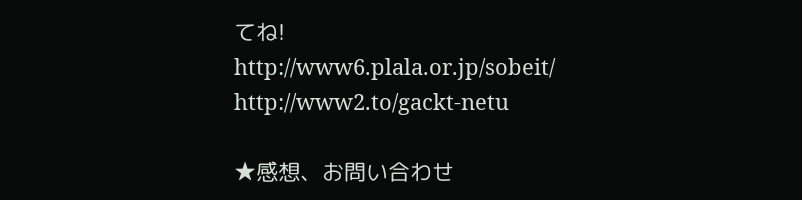てね!
http://www6.plala.or.jp/sobeit/
http://www2.to/gackt-netu

★感想、お問い合わせ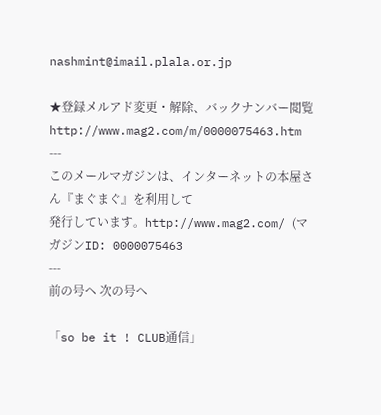nashmint@imail.plala.or.jp

★登録メルアド変更・解除、バックナンバー閲覧
http://www.mag2.com/m/0000075463.htm
---
このメールマガジンは、インターネットの本屋さん『まぐまぐ』を利用して
発行しています。http://www.mag2.com/ (マガジンID: 0000075463
---
前の号ヘ 次の号へ

「so be it ! CLUB通信」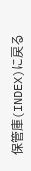保管庫(INDEX)に戻る